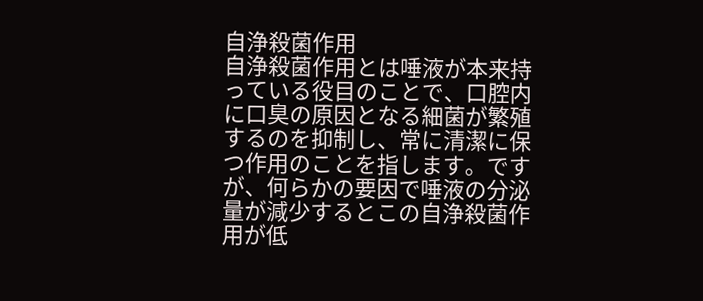自浄殺菌作用
自浄殺菌作用とは唾液が本来持っている役目のことで、口腔内に口臭の原因となる細菌が繁殖するのを抑制し、常に清潔に保つ作用のことを指します。ですが、何らかの要因で唾液の分泌量が減少するとこの自浄殺菌作用が低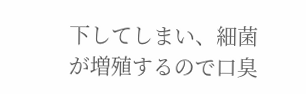下してしまい、細菌が増殖するので口臭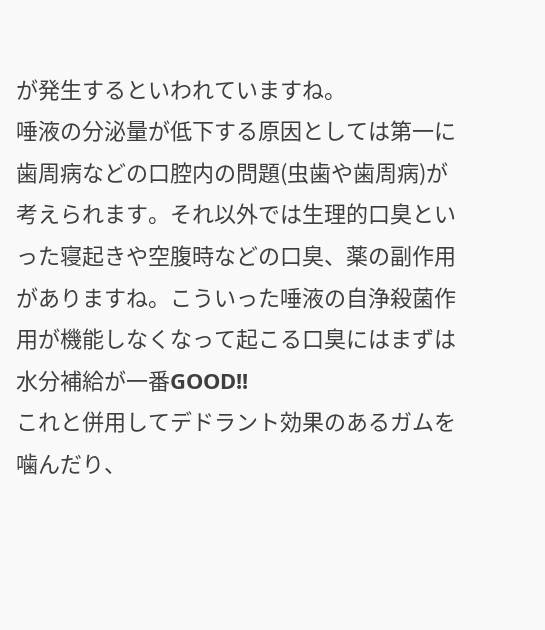が発生するといわれていますね。
唾液の分泌量が低下する原因としては第一に歯周病などの口腔内の問題(虫歯や歯周病)が考えられます。それ以外では生理的口臭といった寝起きや空腹時などの口臭、薬の副作用がありますね。こういった唾液の自浄殺菌作用が機能しなくなって起こる口臭にはまずは水分補給が一番GOOD!!
これと併用してデドラント効果のあるガムを噛んだり、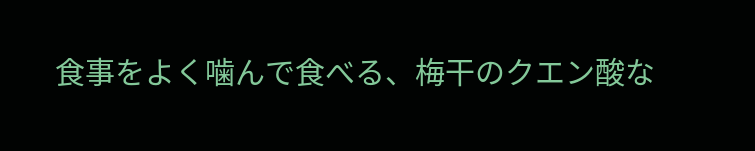食事をよく噛んで食べる、梅干のクエン酸な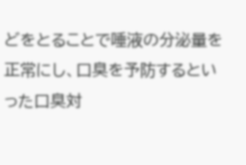どをとることで唾液の分泌量を正常にし、口臭を予防するといった口臭対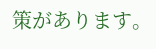策があります。